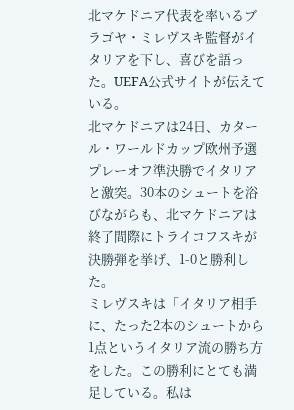北マケドニア代表を率いるブラゴヤ・ミレヴスキ監督がイタリアを下し、喜びを語った。UEFA公式サイトが伝えている。
北マケドニアは24日、カタール・ワールドカップ欧州予選プレーオフ準決勝でイタリアと激突。30本のシュートを浴びながらも、北マケドニアは終了間際にトライコフスキが決勝弾を挙げ、1-0と勝利した。
ミレヴスキは「イタリア相手に、たった2本のシュートから1点というイタリア流の勝ち方をした。この勝利にとても満足している。私は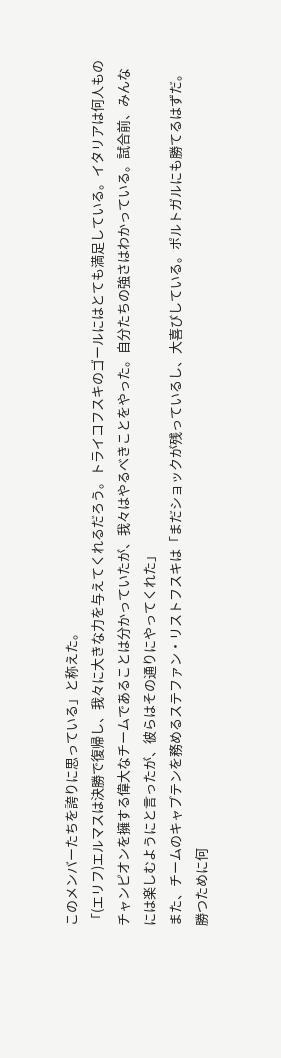このメンバーたちを誇りに思っている」と称えた。
「(エリフ)エルマスは決勝で復帰し、我々に大きな力を与えてくれるだろう。トライコフスキのゴールにはとても満足している。イタリアは何人ものチャンピオンを擁する偉大なチームであることは分かっていたが、我々はやるべきことをやった。自分たちの強さはわかっている。試合前、みんなには楽しむようにと言ったが、彼らはその通りにやってくれた」
また、チームのキャプテンを務めるステファン・リストフスキは「まだショックが残っているし、大喜びしている。ポルトガルにも勝てるはずだ。勝つために何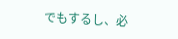でもするし、必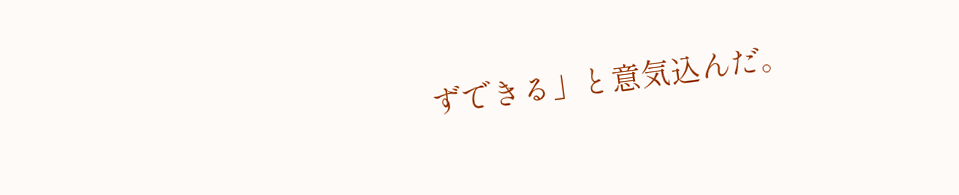ずできる」と意気込んだ。